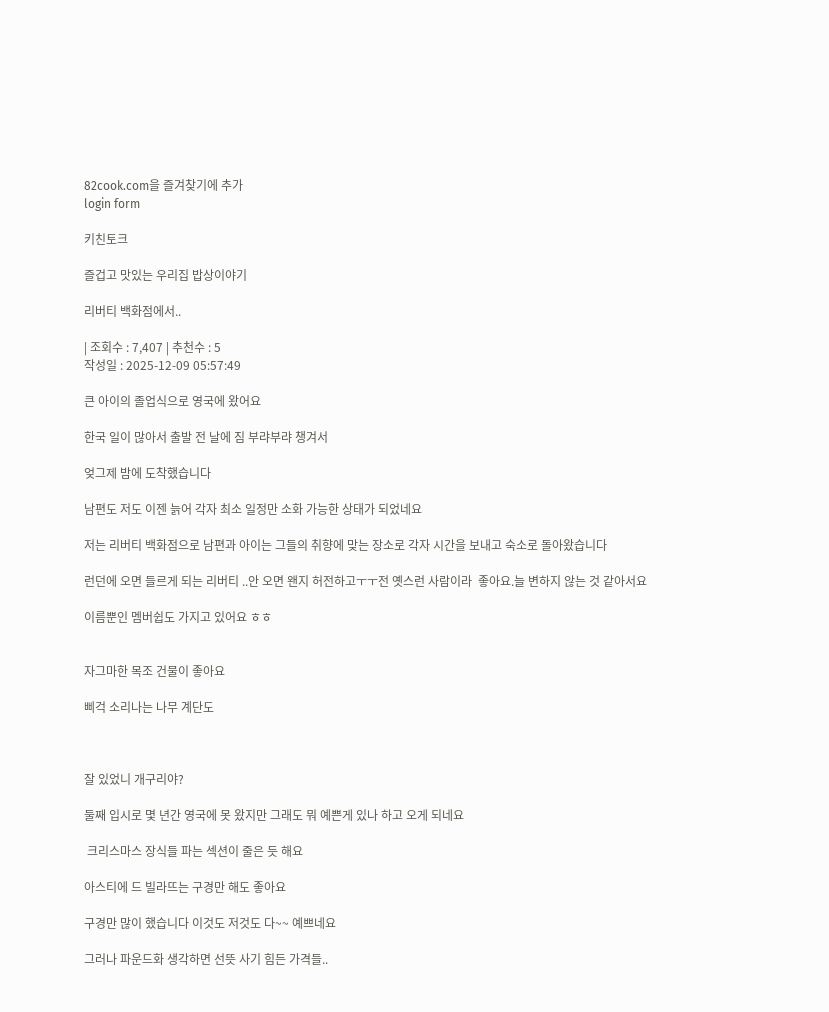82cook.com을 즐겨찾기에 추가
login form

키친토크

즐겁고 맛있는 우리집 밥상이야기

리버티 백화점에서..

| 조회수 : 7,407 | 추천수 : 5
작성일 : 2025-12-09 05:57:49

큰 아이의 졸업식으로 영국에 왔어요

한국 일이 많아서 출발 전 날에 짐 부랴부랴 챙겨서

엊그제 밤에 도착했습니다

남편도 저도 이젠 늙어 각자 최소 일정만 소화 가능한 상태가 되었네요

저는 리버티 백화점으로 남편과 아이는 그들의 취향에 맞는 장소로 각자 시간을 보내고 숙소로 돌아왔습니다

런던에 오면 들르게 되는 리버티 ..안 오면 왠지 허전하고ㅜㅜ전 옛스런 사람이라  좋아요.늘 변하지 않는 것 같아서요

이름뿐인 멤버쉽도 가지고 있어요 ㅎㅎ


자그마한 목조 건물이 좋아요

삐걱 소리나는 나무 계단도



잘 있었니 개구리야?

둘째 입시로 몇 년간 영국에 못 왔지만 그래도 뭐 예쁜게 있나 하고 오게 되네요

 크리스마스 장식들 파는 섹션이 줄은 듯 해요

아스티에 드 빌라뜨는 구경만 해도 좋아요

구경만 많이 했습니다 이것도 저것도 다~~ 예쁘네요

그러나 파운드화 생각하면 선뜻 사기 힘든 가격들..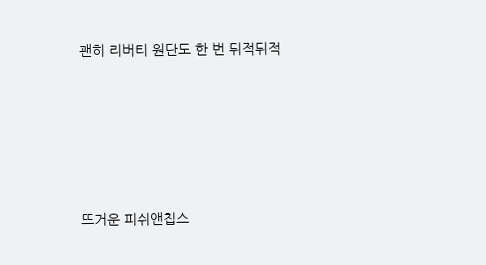괜히 리버티 원단도 한 번 뒤적뒤적





뜨거운 피쉬앤칩스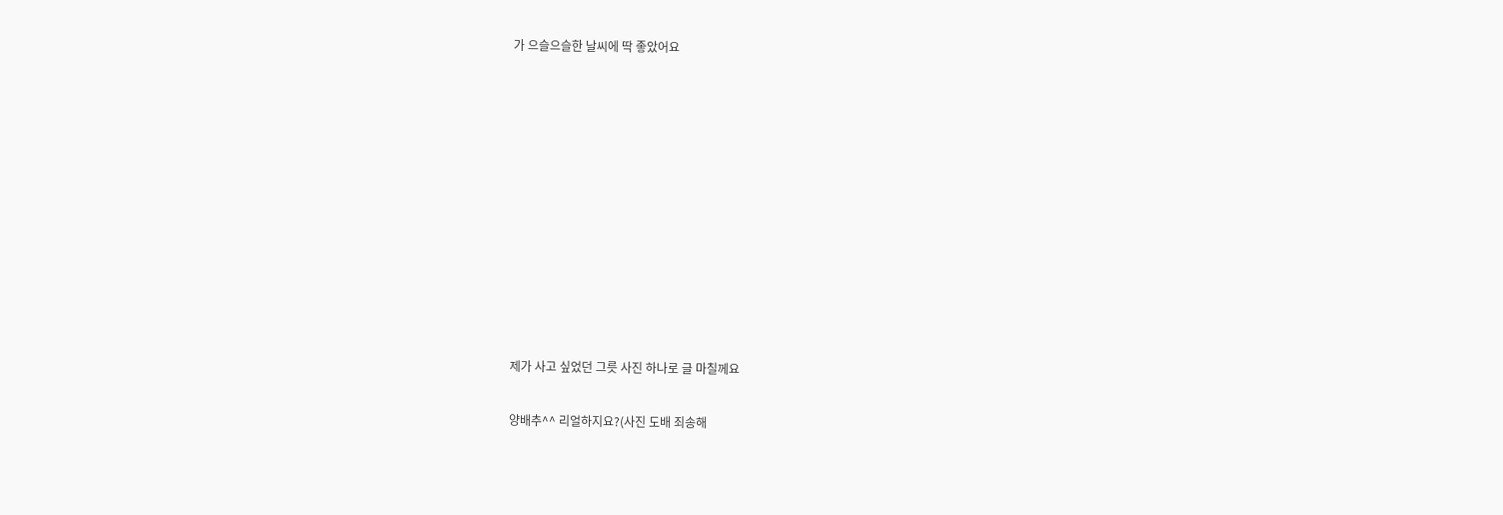가 으슬으슬한 날씨에 딱 좋았어요











제가 사고 싶었던 그릇 사진 하나로 글 마칠께요

양배추^^ 리얼하지요?(사진 도배 죄송해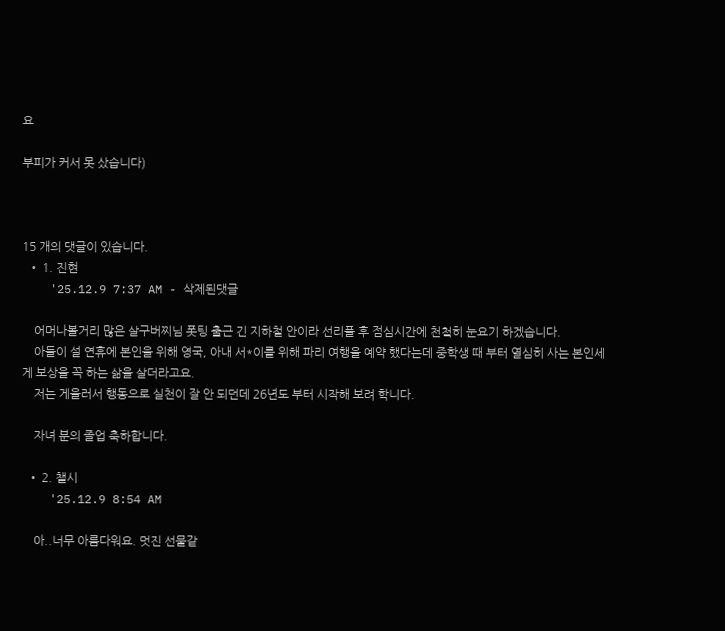요

부피가 커서 못 샀습니다)



15 개의 댓글이 있습니다.
  • 1. 진현
    '25.12.9 7:37 AM - 삭제된댓글

    어머나볼거리 많은 살구버찌님 폿팅 출근 긴 지하철 안이라 선리플 후 점심시간에 천첰히 눈요기 하겠습니다.
    아들이 설 연휴에 본인을 위해 영국, 아내 서*이를 위해 파리 여행을 예약 했다는데 중학생 때 부터 열심히 사는 본인세게 보상을 꼭 하는 삶을 살더라고요.
    저는 게을러서 행동으로 실천이 잘 안 되던데 26년도 부터 시작해 보려 학니다.

    자녀 분의 졸업 축하합니다.

  • 2. 챌시
    '25.12.9 8:54 AM

    아..너무 아름다워요. 멋진 선물같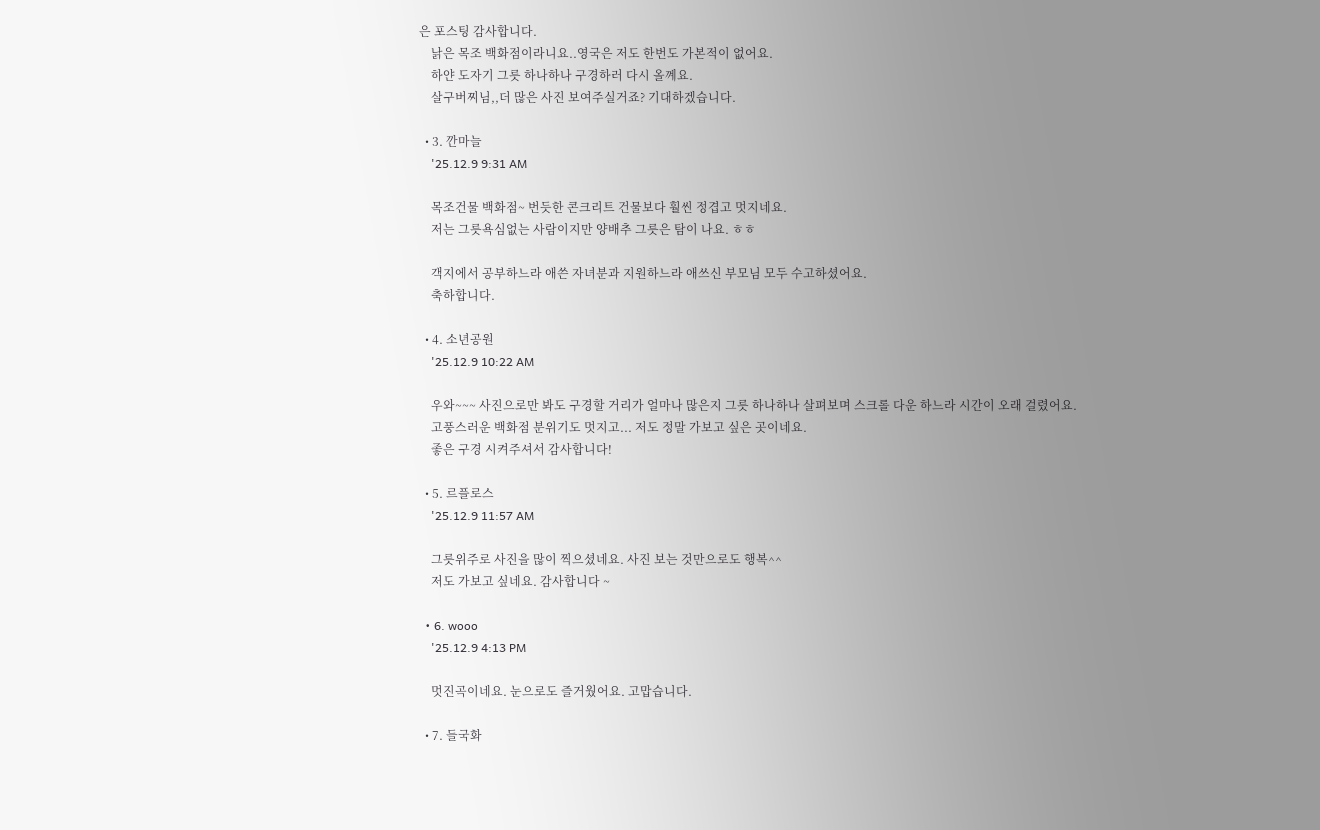은 포스팅 감사합니다.
    낡은 목조 백화점이라니요..영국은 저도 한번도 가본적이 없어요.
    하얀 도자기 그릇 하나하나 구경하러 다시 올꼐요.
    살구버찌님,,더 많은 사진 보여주실거죠? 기대하겠습니다.

  • 3. 깐마늘
    '25.12.9 9:31 AM

    목조건물 백화점~ 번듯한 콘크리트 건물보다 훨씬 정겹고 멋지네요.
    저는 그릇욕심없는 사람이지만 양배추 그릇은 탐이 나요. ㅎㅎ

    객지에서 공부하느라 애쓴 자녀분과 지원하느라 애쓰신 부모님 모두 수고하셨어요.
    축하합니다.

  • 4. 소년공원
    '25.12.9 10:22 AM

    우와~~~ 사진으로만 봐도 구경할 거리가 얼마나 많은지 그릇 하나하나 살펴보며 스크롤 다운 하느라 시간이 오래 걸렸어요.
    고풍스러운 백화점 분위기도 멋지고... 저도 정말 가보고 싶은 곳이네요.
    좋은 구경 시켜주셔서 감사합니다!

  • 5. 르플로스
    '25.12.9 11:57 AM

    그릇위주로 사진을 많이 찍으셨네요. 사진 보는 것만으로도 행복^^
    저도 가보고 싶네요. 감사합니다 ~

  • 6. wooo
    '25.12.9 4:13 PM

    멋진곡이네요. 눈으로도 즐거웠어요. 고맙습니다.

  • 7. 들국화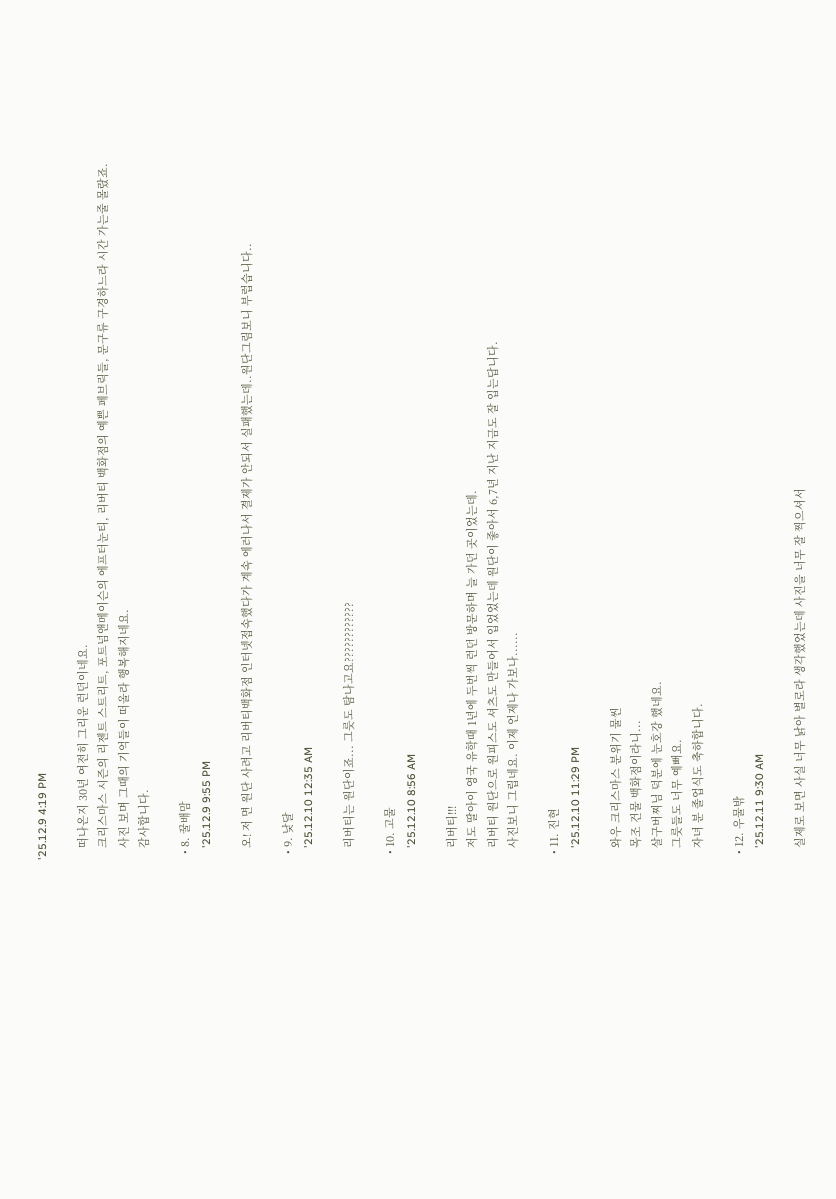'25.12.9 4:19 PM

    떠나온지 30년 여전히 그리운 런던이네요.
    크리스마스 시즌의 리젠트 스트리트, 포트넘앤메이슨의 에프터눈티, 리버티 백화점의 예쁜 페브릭들, 문구류 구경하느라 시간 가는줄 몰랐죠.
    사진 보며 그때의 기억들이 떠올라 행복해지네요.
    감사합니다.

  • 8. 꿀배맘
    '25.12.9 9:55 PM

    오! 저 면 원단 사려고 리버티백화점 인터넷접속했다가 계속 에러나서 결제가 안되서 실패했는데..원단그림보니 부럽습니다..

  • 9. 낮달
    '25.12.10 12:35 AM

    리버티는 원단이죠... 그릇도 탐나고요????????????

  • 10. 고물
    '25.12.10 8:56 AM

    리버티!!!
    저도 딸아이 영국 유학때 1년에 두번씩 런던 방문하며 늘 가던 곳이었는데.
    리버티 원단으로 원피스도 셔츠도 만들어서 입었었는데 원단이 좋아서 6,7년 지난 지금도 잘 입는답니다.
    사진보니 그립네요. 이제 언제나 가보나......

  • 11. 진현
    '25.12.10 11:29 PM

    와우 크리스마스 분위기 물씬
    목조 건물 백화점이라니...
    살구버찌님 덕분에 눈호강 했네요.
    그릇들도 너무 예뻐요.
    자녀 분 졸업식도 축하합니다.

  • 12. 우물밖
    '25.12.11 9:30 AM

    실제로 보면 사실 너무 낡아 별로라 생각했었는데 사진을 너무 잘 찍으셔서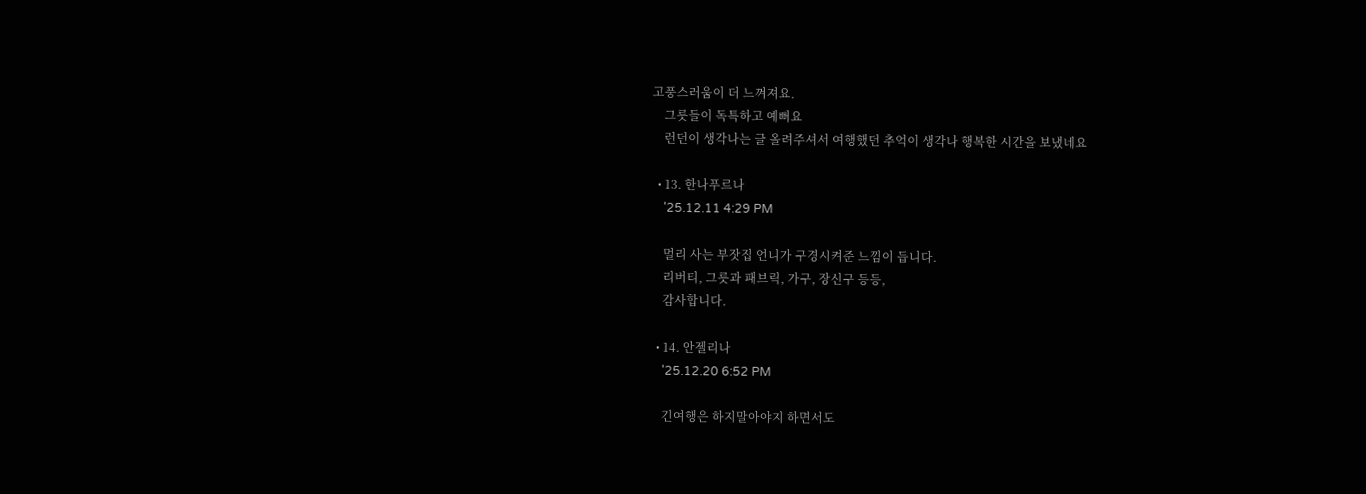고풍스러움이 더 느껴져요.
    그릇들이 독특하고 예뻐요
    런던이 생각나는 글 올려주셔서 여행했던 추억이 생각나 행복한 시간을 보냈네요

  • 13. 한나푸르나
    '25.12.11 4:29 PM

    멀리 사는 부잣집 언니가 구경시켜준 느낌이 듭니다.
    리버티, 그릇과 패브릭, 가구, 장신구 등등,
    감사합니다.

  • 14. 안젤리나
    '25.12.20 6:52 PM

    긴여행은 하지말아야지 하면서도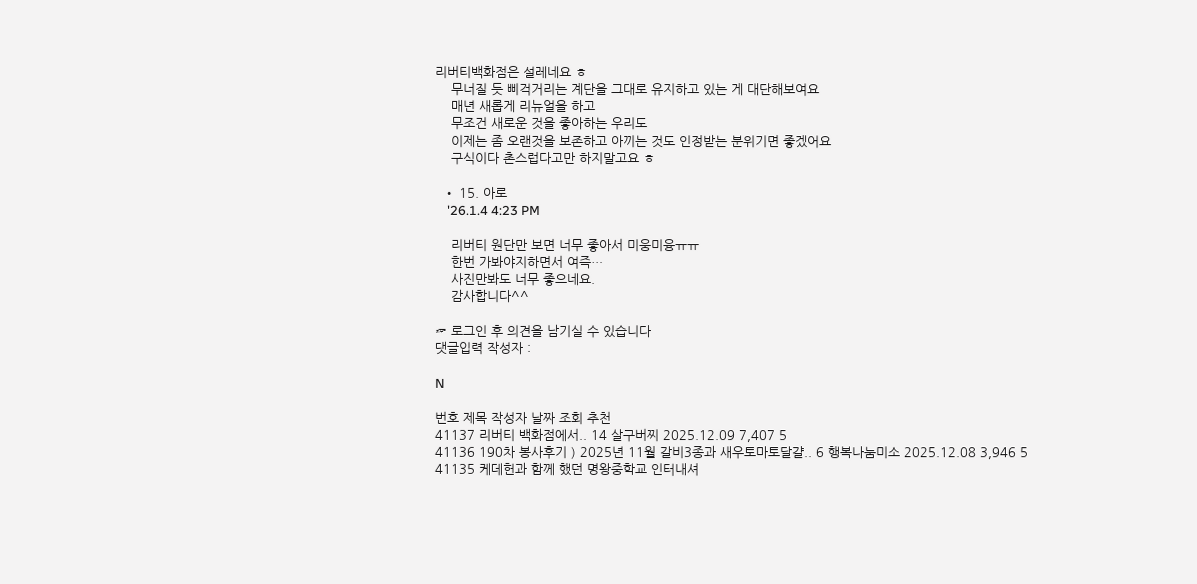리버티백화점은 설레네요 ㅎ
    무너질 듯 삐걱거리는 계단을 그대로 유지하고 있는 게 대단해보여요
    매년 새롭게 리뉴얼을 하고
    무조건 새로운 것을 좋아하는 우리도
    이제는 좀 오랜것을 보존하고 아끼는 것도 인정받는 분위기면 좋겠어요
    구식이다 촌스럽다고만 하지말고요 ㅎ

  • 15. 아로
    '26.1.4 4:23 PM

    리버티 원단만 보면 너무 좋아서 미웅미융ㅠㅠ
    한번 가봐야지하면서 여즉…
    사진만봐도 너무 좋으네요.
    감사합니다^^

☞ 로그인 후 의견을 남기실 수 있습니다
댓글입력 작성자 :

N

번호 제목 작성자 날짜 조회 추천
41137 리버티 백화점에서.. 14 살구버찌 2025.12.09 7,407 5
41136 190차 봉사후기 ) 2025년 11월 갈비3종과 새우토마토달걀.. 6 행복나눔미소 2025.12.08 3,946 5
41135 케데헌과 함께 했던 명왕중학교 인터내셔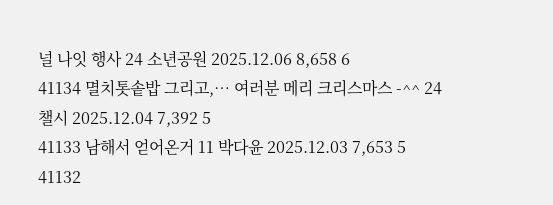널 나잇 행사 24 소년공원 2025.12.06 8,658 6
41134 멸치톳솥밥 그리고,… 여러분 메리 크리스마스 -^^ 24 챌시 2025.12.04 7,392 5
41133 남해서 얻어온거 11 박다윤 2025.12.03 7,653 5
41132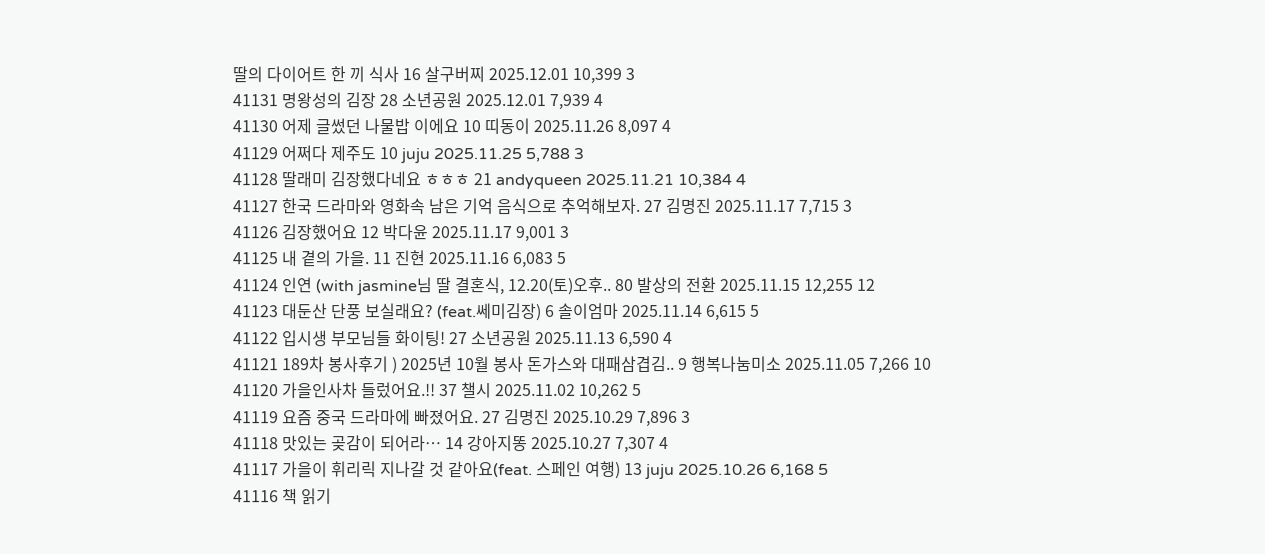딸의 다이어트 한 끼 식사 16 살구버찌 2025.12.01 10,399 3
41131 명왕성의 김장 28 소년공원 2025.12.01 7,939 4
41130 어제 글썼던 나물밥 이에요 10 띠동이 2025.11.26 8,097 4
41129 어쩌다 제주도 10 juju 2025.11.25 5,788 3
41128 딸래미 김장했다네요 ㅎㅎㅎ 21 andyqueen 2025.11.21 10,384 4
41127 한국 드라마와 영화속 남은 기억 음식으로 추억해보자. 27 김명진 2025.11.17 7,715 3
41126 김장했어요 12 박다윤 2025.11.17 9,001 3
41125 내 곁의 가을. 11 진현 2025.11.16 6,083 5
41124 인연 (with jasmine님 딸 결혼식, 12.20(토)오후.. 80 발상의 전환 2025.11.15 12,255 12
41123 대둔산 단풍 보실래요? (feat.쎄미김장) 6 솔이엄마 2025.11.14 6,615 5
41122 입시생 부모님들 화이팅! 27 소년공원 2025.11.13 6,590 4
41121 189차 봉사후기 ) 2025년 10월 봉사 돈가스와 대패삼겹김.. 9 행복나눔미소 2025.11.05 7,266 10
41120 가을인사차 들렀어요.!! 37 챌시 2025.11.02 10,262 5
41119 요즘 중국 드라마에 빠졌어요. 27 김명진 2025.10.29 7,896 3
41118 맛있는 곶감이 되어라… 14 강아지똥 2025.10.27 7,307 4
41117 가을이 휘리릭 지나갈 것 같아요(feat. 스페인 여행) 13 juju 2025.10.26 6,168 5
41116 책 읽기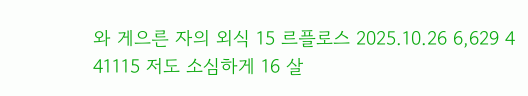와 게으른 자의 외식 15 르플로스 2025.10.26 6,629 4
41115 저도 소심하게 16 살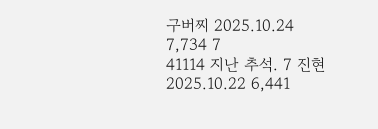구버찌 2025.10.24 7,734 7
41114 지난 추석. 7 진현 2025.10.22 6,441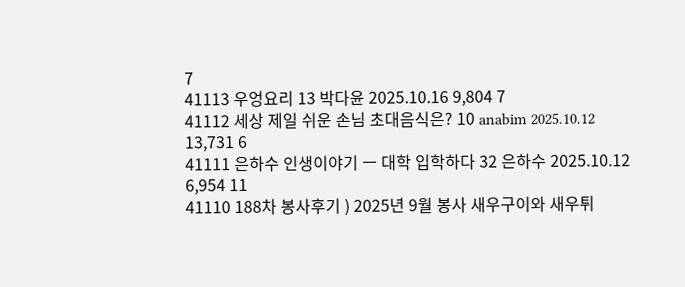7
41113 우엉요리 13 박다윤 2025.10.16 9,804 7
41112 세상 제일 쉬운 손님 초대음식은? 10 anabim 2025.10.12 13,731 6
41111 은하수 인생이야기 ㅡ 대학 입학하다 32 은하수 2025.10.12 6,954 11
41110 188차 봉사후기 ) 2025년 9월 봉사 새우구이와 새우튀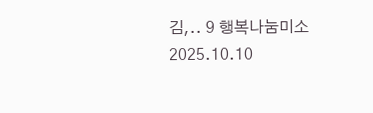김,.. 9 행복나눔미소 2025.10.10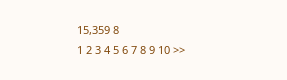15,359 8
1 2 3 4 5 6 7 8 9 10 >>